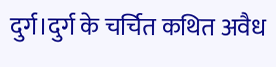दुर्ग।दुर्ग के चर्चित कथित अवैध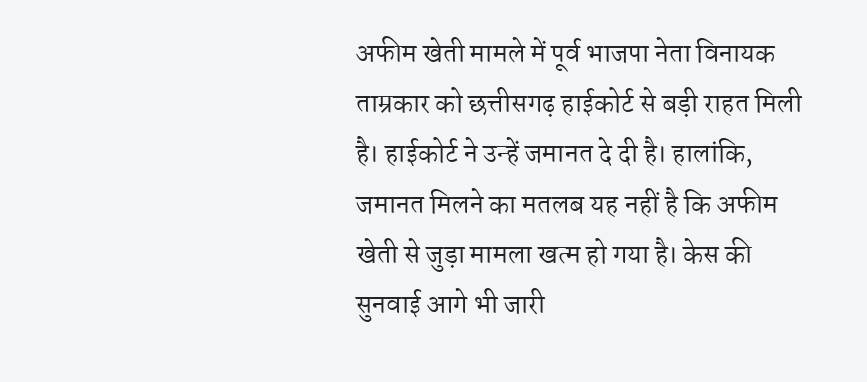अफीम खेती मामले में पूर्व भाजपा नेता विनायक ताम्रकार को छत्तीसगढ़ हाईकोर्ट से बड़ी राहत मिली है। हाईकोर्ट ने उन्हें जमानत दे दी है। हालांकि, जमानत मिलने का मतलब यह नहीं है कि अफीम खेती से जुड़ा मामला खत्म हो गया है। केस की सुनवाई आगे भी जारी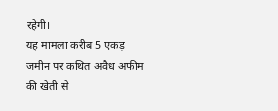रहेगी।
यह मामला करीब 5 एकड़ जमीन पर कथित अवैध अफीम की खेती से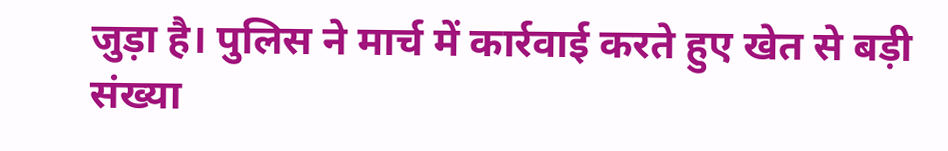जुड़ा है। पुलिस ने मार्च में कार्रवाई करते हुए खेत से बड़ी संख्या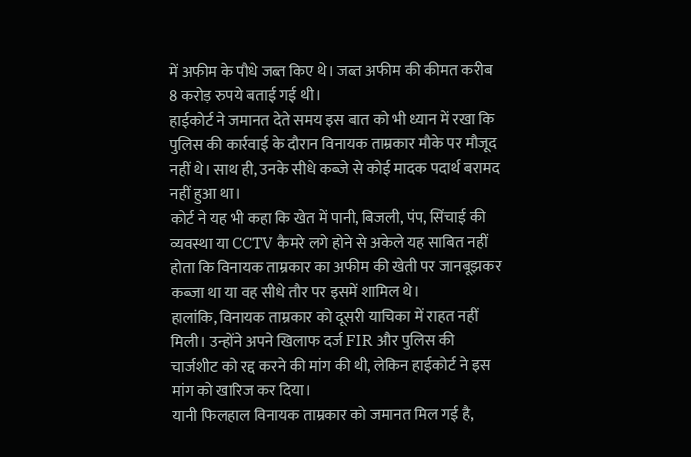में अफीम के पौधे जब्त किए थे। जब्त अफीम की कीमत करीब 8 करोड़ रुपये बताई गई थी।
हाईकोर्ट ने जमानत देते समय इस बात को भी ध्यान में रखा कि पुलिस की कार्रवाई के दौरान विनायक ताम्रकार मौके पर मौजूद नहीं थे। साथ ही, उनके सीधे कब्जे से कोई मादक पदार्थ बरामद नहीं हुआ था।
कोर्ट ने यह भी कहा कि खेत में पानी, बिजली, पंप, सिंचाई की व्यवस्था या CCTV कैमरे लगे होने से अकेले यह साबित नहीं होता कि विनायक ताम्रकार का अफीम की खेती पर जानबूझकर कब्जा था या वह सीधे तौर पर इसमें शामिल थे।
हालांकि, विनायक ताम्रकार को दूसरी याचिका में राहत नहीं मिली। उन्होंने अपने खिलाफ दर्ज FIR और पुलिस की चार्जशीट को रद्द करने की मांग की थी, लेकिन हाईकोर्ट ने इस मांग को खारिज कर दिया।
यानी फिलहाल विनायक ताम्रकार को जमानत मिल गई है,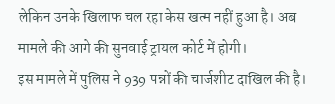लेकिन उनके खिलाफ चल रहा केस खत्म नहीं हुआ है। अब मामले की आगे की सुनवाई ट्रायल कोर्ट में होगी।
इस मामले में पुलिस ने 939 पन्नों की चार्जशीट दाखिल की है।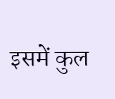इसमें कुल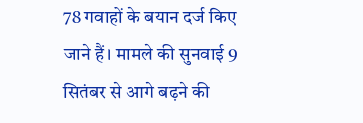78 गवाहों के बयान दर्ज किए जाने हैं। मामले की सुनवाई 9 सितंबर से आगे बढ़ने की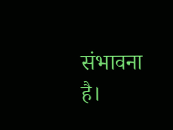संभावना है।